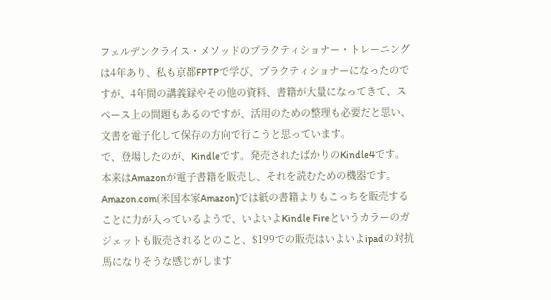フェルデンクライス・メソッドのプラクティショナー・トレーニングは4年あり、私も京都FPTPで学び、プラクティショナーになったのですが、4年間の講義録やその他の資料、書籍が大量になってきて、スペース上の問題もあるのですが、活用のための整理も必要だと思い、文書を電子化して保存の方向で行こうと思っています。
で、登場したのが、Kindleです。発売されたばかりのKindle4です。本来はAmazonが電子書籍を販売し、それを読むための機器です。Amazon.com(米国本家Amazon)では紙の書籍よりもこっちを販売することに力が入っているようで、いよいよKindle Fireというカラーのガジェットも販売されるとのこと、$199での販売はいよいよipadの対抗馬になりそうな感じがします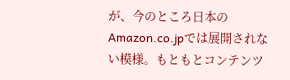が、今のところ日本のAmazon.co.jpでは展開されない模様。もともとコンテンツ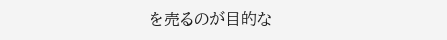を売るのが目的な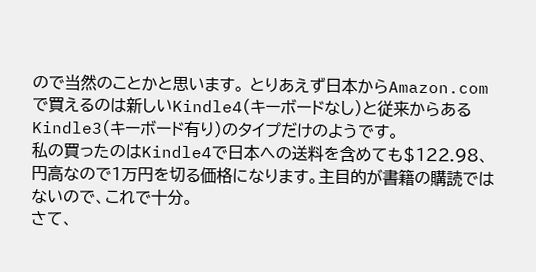ので当然のことかと思います。 とりあえず日本からAmazon.comで買えるのは新しいKindle4(キーボードなし)と従来からあるKindle3(キーボード有り)のタイプだけのようです。
私の買ったのはKindle4で日本への送料を含めても$122.98、円高なので1万円を切る価格になります。主目的が書籍の購読ではないので、これで十分。
さて、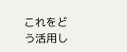これをどう活用し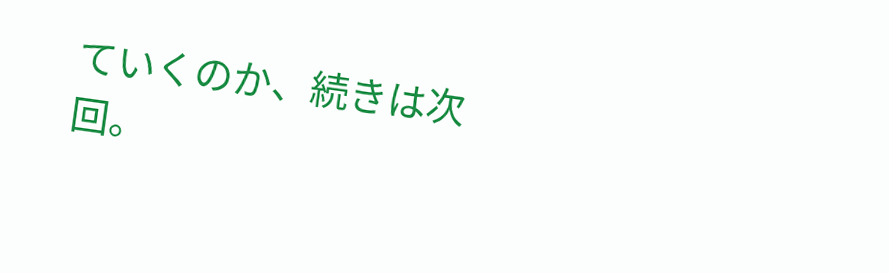ていくのか、続きは次回。